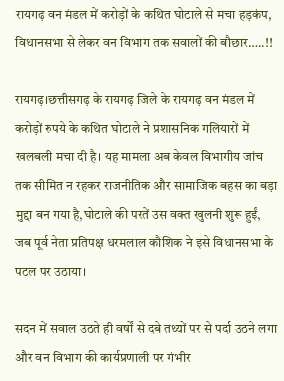रायगढ़ वन मंडल में करोड़ों के कथित घोटाले से मचा हड़कंप, विधानसभा से लेकर वन विभाग तक सवालों की बौछार…..!!

रायगढ़।छत्तीसगढ़ के रायगढ़ जिले के रायगढ़ वन मंडल में करोड़ों रुपये के कथित घोटाले ने प्रशासनिक गलियारों में खलबली मचा दी है। यह मामला अब केवल विभागीय जांच तक सीमित न रहकर राजनीतिक और सामाजिक बहस का बड़ा मुद्दा बन गया है,घोटाले की परतें उस वक्त खुलनी शुरू हुईं, जब पूर्व नेता प्रतिपक्ष धरमलाल कौशिक ने इसे विधानसभा के पटल पर उठाया।

सदन में सवाल उठते ही वर्षों से दबे तथ्यों पर से पर्दा उठने लगा और वन विभाग की कार्यप्रणाली पर गंभीर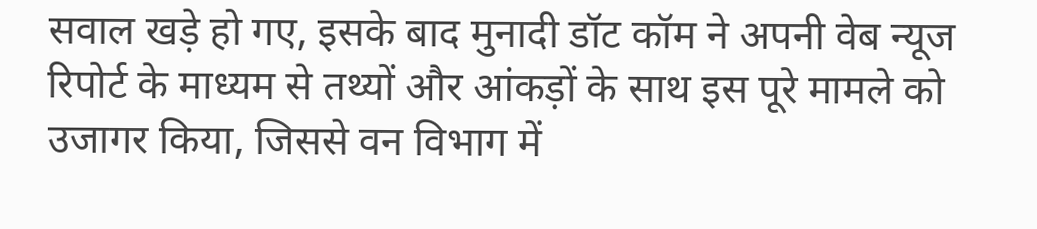सवाल खड़े हो गए, इसके बाद मुनादी डॉट कॉम ने अपनी वेब न्यूज रिपोर्ट के माध्यम से तथ्यों और आंकड़ों के साथ इस पूरे मामले को उजागर किया, जिससे वन विभाग में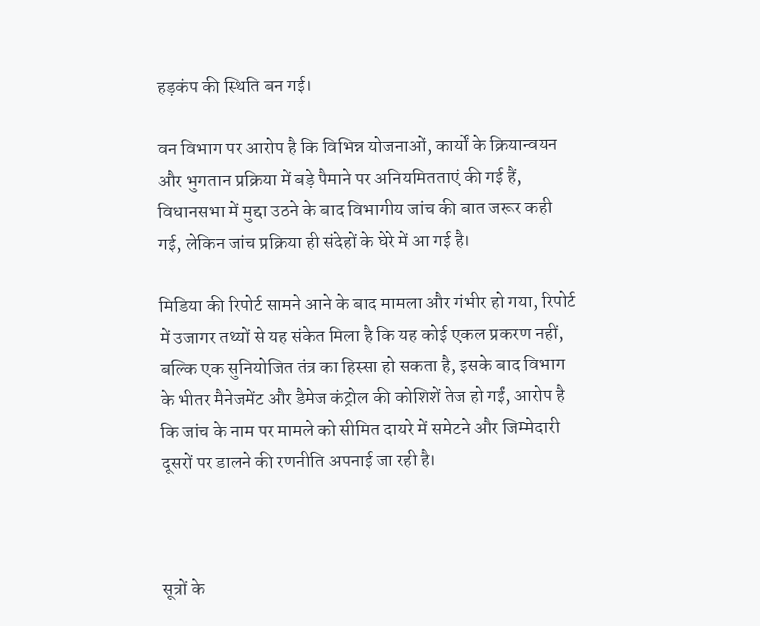हड़कंप की स्थिति बन गई।

वन विभाग पर आरोप है कि विभिन्न योजनाओं, कार्यों के क्रियान्वयन और भुगतान प्रक्रिया में बड़े पैमाने पर अनियमितताएं की गई हैं, विधानसभा में मुद्दा उठने के बाद विभागीय जांच की बात जरूर कही गई, लेकिन जांच प्रक्रिया ही संदेहों के घेरे में आ गई है।

मिडिया की रिपोर्ट सामने आने के बाद मामला और गंभीर हो गया, रिपोर्ट में उजागर तथ्यों से यह संकेत मिला है कि यह कोई एकल प्रकरण नहीं, बल्कि एक सुनियोजित तंत्र का हिस्सा हो सकता है, इसके बाद विभाग के भीतर मैनेजमेंट और डैमेज कंट्रोल की कोशिशें तेज हो गईं, आरोप है कि जांच के नाम पर मामले को सीमित दायरे में समेटने और जिम्मेदारी दूसरों पर डालने की रणनीति अपनाई जा रही है।



सूत्रों के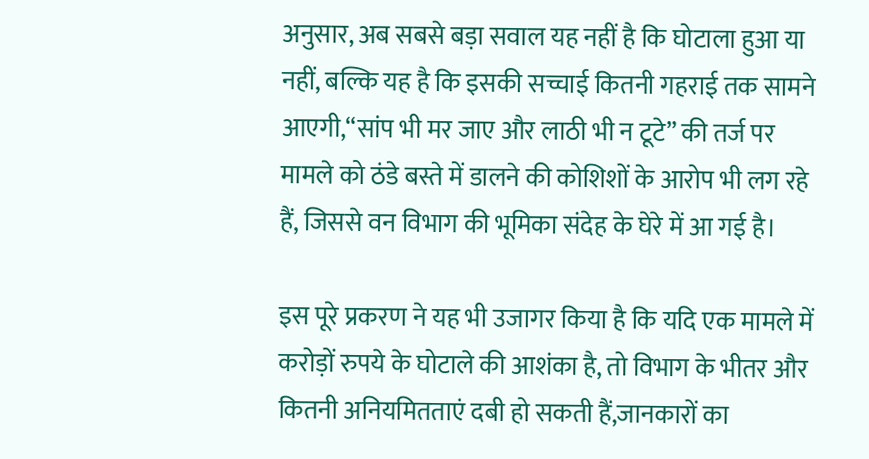अनुसार, अब सबसे बड़ा सवाल यह नहीं है कि घोटाला हुआ या नहीं, बल्कि यह है कि इसकी सच्चाई कितनी गहराई तक सामने आएगी,“सांप भी मर जाए और लाठी भी न टूटे” की तर्ज पर मामले को ठंडे बस्ते में डालने की कोशिशों के आरोप भी लग रहे हैं, जिससे वन विभाग की भूमिका संदेह के घेरे में आ गई है।

इस पूरे प्रकरण ने यह भी उजागर किया है कि यदि एक मामले में करोड़ों रुपये के घोटाले की आशंका है, तो विभाग के भीतर और कितनी अनियमितताएं दबी हो सकती हैं,जानकारों का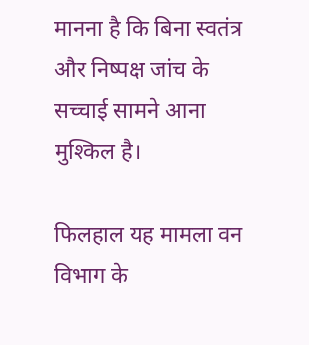मानना है कि बिना स्वतंत्र और निष्पक्ष जांच के सच्चाई सामने आना मुश्किल है।

फिलहाल यह मामला वन विभाग के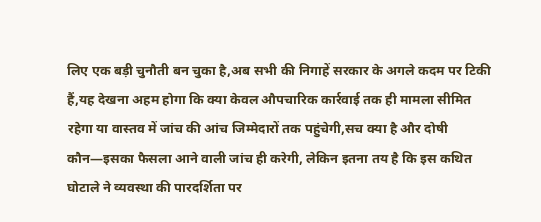लिए एक बड़ी चुनौती बन चुका है,अब सभी की निगाहें सरकार के अगले कदम पर टिकी हैं,यह देखना अहम होगा कि क्या केवल औपचारिक कार्रवाई तक ही मामला सीमित रहेगा या वास्तव में जांच की आंच जिम्मेदारों तक पहुंचेगी,सच क्या है और दोषी कौन—इसका फैसला आने वाली जांच ही करेगी, लेकिन इतना तय है कि इस कथित घोटाले ने व्यवस्था की पारदर्शिता पर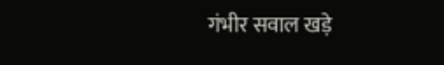गंभीर सवाल खड़े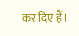कर दिए हैं।